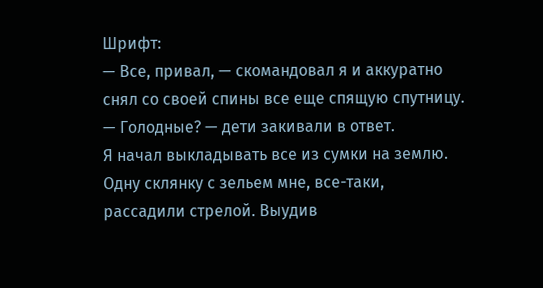Шрифт:
— Все, привал, — скомандовал я и аккуратно снял со своей спины все еще спящую спутницу. — Голодные? — дети закивали в ответ.
Я начал выкладывать все из сумки на землю. Одну склянку с зельем мне, все-таки, рассадили стрелой. Выудив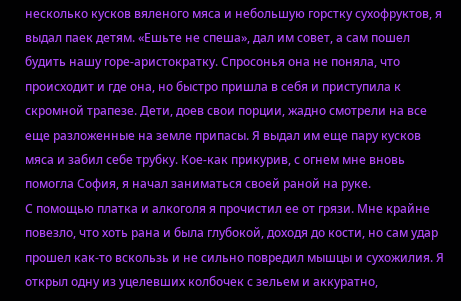несколько кусков вяленого мяса и небольшую горстку сухофруктов, я выдал паек детям. «Ешьте не спеша», дал им совет, а сам пошел будить нашу горе-аристократку. Спросонья она не поняла, что происходит и где она, но быстро пришла в себя и приступила к скромной трапезе. Дети, доев свои порции, жадно смотрели на все еще разложенные на земле припасы. Я выдал им еще пару кусков мяса и забил себе трубку. Кое-как прикурив, с огнем мне вновь помогла София, я начал заниматься своей раной на руке.
С помощью платка и алкоголя я прочистил ее от грязи. Мне крайне повезло, что хоть рана и была глубокой, доходя до кости, но сам удар прошел как-то вскользь и не сильно повредил мышцы и сухожилия. Я открыл одну из уцелевших колбочек с зельем и аккуратно,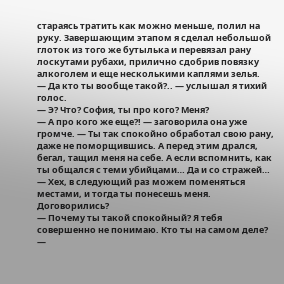стараясь тратить как можно меньше, полил на руку. Завершающим этапом я сделал небольшой глоток из того же бутылька и перевязал рану лоскутами рубахи, прилично сдобрив повязку алкоголем и еще несколькими каплями зелья.
— Да кто ты вообще такой?.. — услышал я тихий голос.
— Э? Что? София, ты про кого? Меня?
— А про кого же еще?! — заговорила она уже громче. — Ты так спокойно обработал свою рану, даже не поморщившись. А перед этим дрался, бегал, тащил меня на себе. А если вспомнить, как ты общался с теми убийцами… Да и со стражей…
— Хех, в следующий раз можем поменяться местами, и тогда ты понесешь меня. Договорились?
— Почему ты такой спокойный? Я тебя совершенно не понимаю. Кто ты на самом деле?
—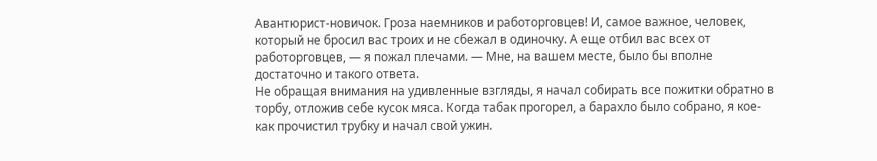Авантюрист-новичок. Гроза наемников и работорговцев! И, самое важное, человек, который не бросил вас троих и не сбежал в одиночку. А еще отбил вас всех от работорговцев, — я пожал плечами. — Мне, на вашем месте, было бы вполне достаточно и такого ответа.
Не обращая внимания на удивленные взгляды, я начал собирать все пожитки обратно в торбу, отложив себе кусок мяса. Когда табак прогорел, а барахло было собрано, я кое-как прочистил трубку и начал свой ужин.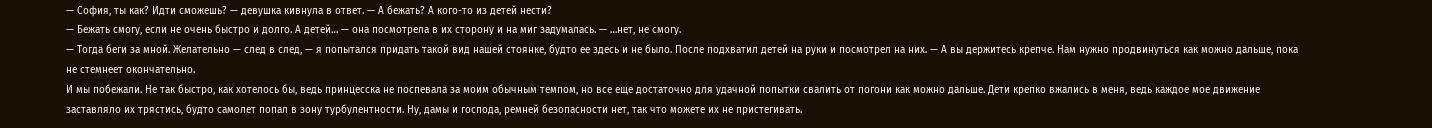— София, ты как? Идти сможешь? — девушка кивнула в ответ. — А бежать? А кого-то из детей нести?
— Бежать смогу, если не очень быстро и долго. А детей… — она посмотрела в их сторону и на миг задумалась. — …нет, не смогу.
— Тогда беги за мной. Желательно — след в след, — я попытался придать такой вид нашей стоянке, будто ее здесь и не было. После подхватил детей на руки и посмотрел на них. — А вы держитесь крепче. Нам нужно продвинуться как можно дальше, пока не стемнеет окончательно.
И мы побежали. Не так быстро, как хотелось бы, ведь принцесска не поспевала за моим обычным темпом, но все еще достаточно для удачной попытки свалить от погони как можно дальше. Дети крепко вжались в меня, ведь каждое мое движение заставляло их трястись, будто самолет попал в зону турбулентности. Ну, дамы и господа, ремней безопасности нет, так что можете их не пристегивать.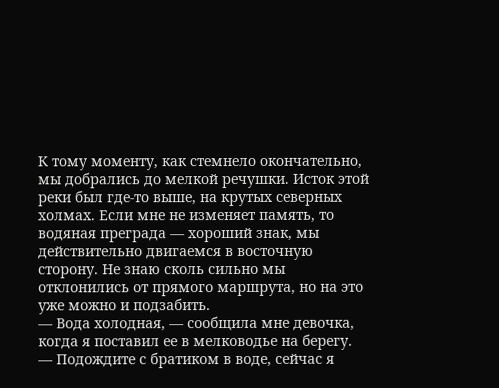К тому моменту, как стемнело окончательно, мы добрались до мелкой речушки. Исток этой реки был где-то выше, на крутых северных холмах. Если мне не изменяет память, то водяная преграда — хороший знак, мы действительно двигаемся в восточную сторону. Не знаю сколь сильно мы отклонились от прямого маршрута, но на это уже можно и подзабить.
— Вода холодная, — сообщила мне девочка, когда я поставил ее в мелководье на берегу.
— Подождите с братиком в воде, сейчас я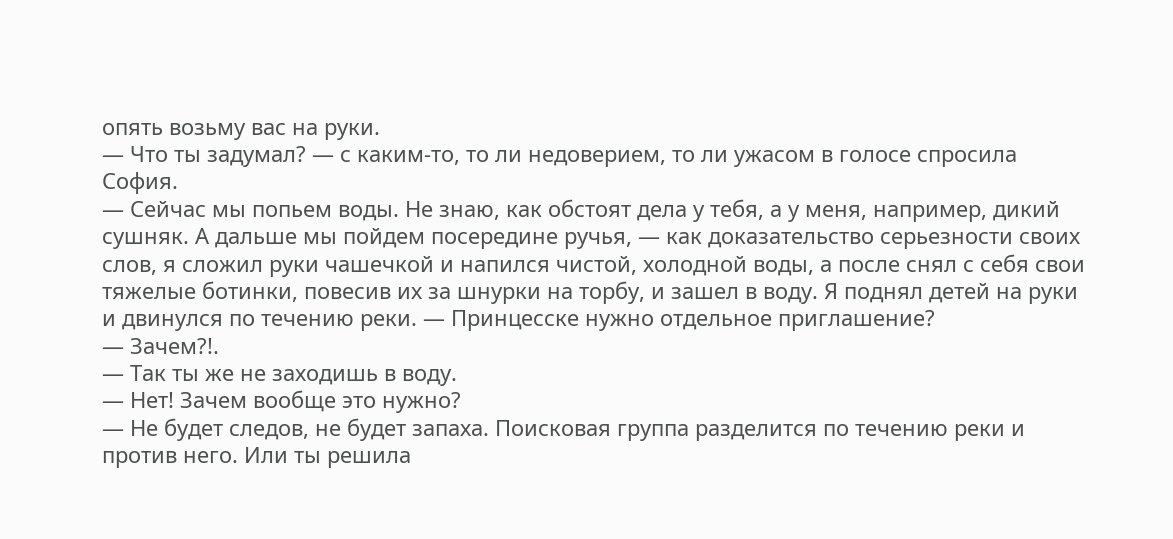опять возьму вас на руки.
— Что ты задумал? — с каким-то, то ли недоверием, то ли ужасом в голосе спросила София.
— Сейчас мы попьем воды. Не знаю, как обстоят дела у тебя, а у меня, например, дикий сушняк. А дальше мы пойдем посередине ручья, — как доказательство серьезности своих слов, я сложил руки чашечкой и напился чистой, холодной воды, а после снял с себя свои тяжелые ботинки, повесив их за шнурки на торбу, и зашел в воду. Я поднял детей на руки и двинулся по течению реки. — Принцесске нужно отдельное приглашение?
— Зачем?!.
— Так ты же не заходишь в воду.
— Нет! Зачем вообще это нужно?
— Не будет следов, не будет запаха. Поисковая группа разделится по течению реки и против него. Или ты решила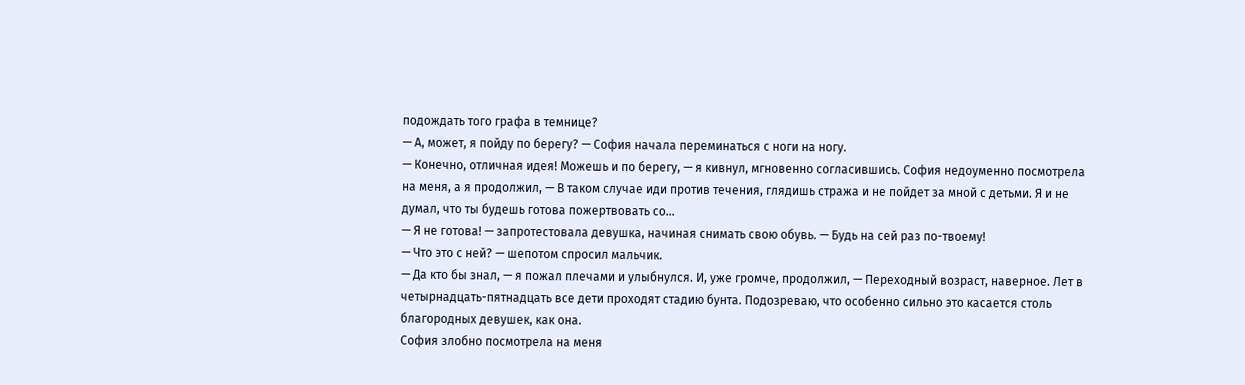подождать того графа в темнице?
— А, может, я пойду по берегу? — София начала переминаться с ноги на ногу.
— Конечно, отличная идея! Можешь и по берегу, — я кивнул, мгновенно согласившись. София недоуменно посмотрела на меня, а я продолжил, — В таком случае иди против течения, глядишь стража и не пойдет за мной с детьми. Я и не думал, что ты будешь готова пожертвовать со…
— Я не готова! — запротестовала девушка, начиная снимать свою обувь. — Будь на сей раз по-твоему!
— Что это с ней? — шепотом спросил мальчик.
— Да кто бы знал, — я пожал плечами и улыбнулся. И, уже громче, продолжил, — Переходный возраст, наверное. Лет в четырнадцать-пятнадцать все дети проходят стадию бунта. Подозреваю, что особенно сильно это касается столь благородных девушек, как она.
София злобно посмотрела на меня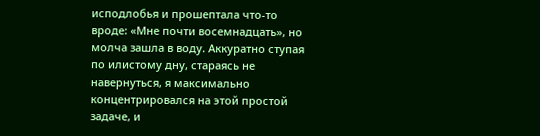исподлобья и прошептала что-то вроде: «Мне почти восемнадцать», но молча зашла в воду. Аккуратно ступая по илистому дну, стараясь не навернуться, я максимально концентрировался на этой простой задаче, и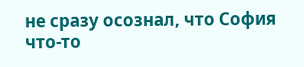не сразу осознал, что София что-то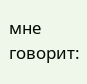мне говорит: